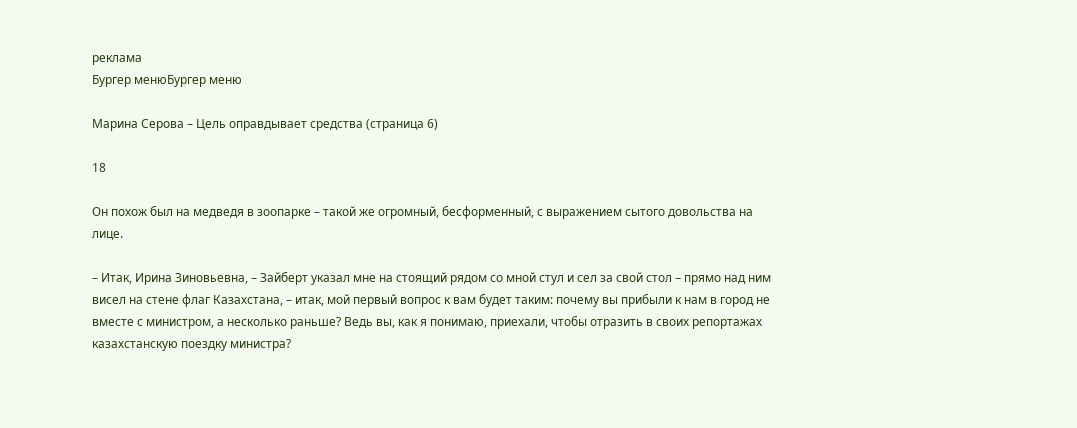реклама
Бургер менюБургер меню

Марина Серова – Цель оправдывает средства (страница 6)

18

Он похож был на медведя в зоопарке – такой же огромный, бесформенный, с выражением сытого довольства на лице.

– Итак, Ирина Зиновьевна, – Зайберт указал мне на стоящий рядом со мной стул и сел за свой стол – прямо над ним висел на стене флаг Казахстана, – итак, мой первый вопрос к вам будет таким: почему вы прибыли к нам в город не вместе с министром, а несколько раньше? Ведь вы, как я понимаю, приехали, чтобы отразить в своих репортажах казахстанскую поездку министра?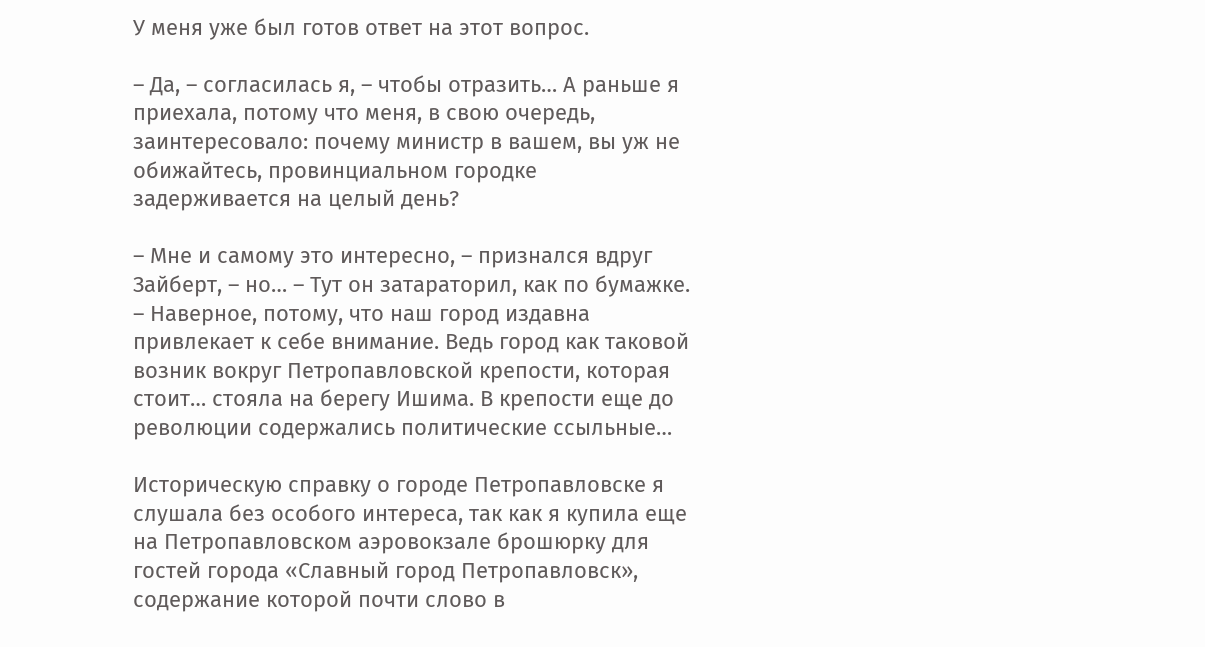У меня уже был готов ответ на этот вопрос.

– Да, – согласилась я, – чтобы отразить… А раньше я приехала, потому что меня, в свою очередь, заинтересовало: почему министр в вашем, вы уж не обижайтесь, провинциальном городке задерживается на целый день?

– Мне и самому это интересно, – признался вдруг Зайберт, – но… – Тут он затараторил, как по бумажке. – Наверное, потому, что наш город издавна привлекает к себе внимание. Ведь город как таковой возник вокруг Петропавловской крепости, которая стоит… стояла на берегу Ишима. В крепости еще до революции содержались политические ссыльные…

Историческую справку о городе Петропавловске я слушала без особого интереса, так как я купила еще на Петропавловском аэровокзале брошюрку для гостей города «Славный город Петропавловск», содержание которой почти слово в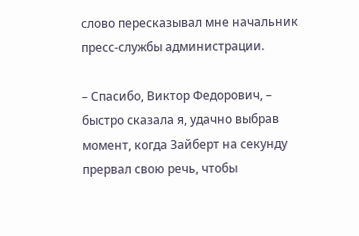слово пересказывал мне начальник пресс-службы администрации.

– Спасибо, Виктор Федорович, – быстро сказала я, удачно выбрав момент, когда Зайберт на секунду прервал свою речь, чтобы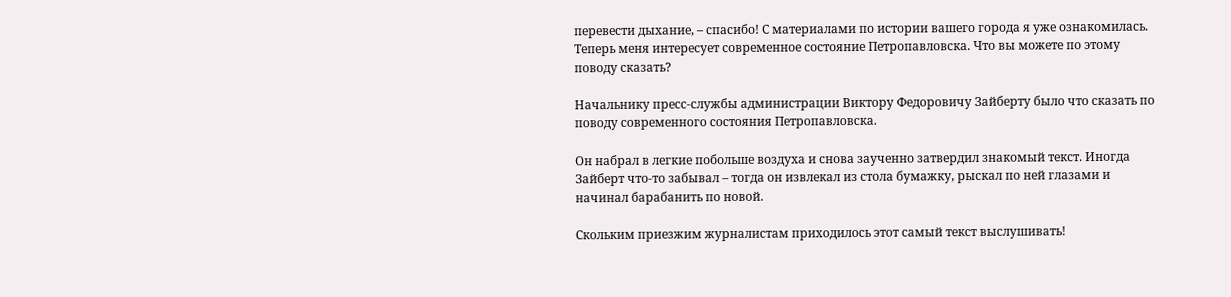перевести дыхание, – спасибо! С материалами по истории вашего города я уже ознакомилась. Теперь меня интересует современное состояние Петропавловска. Что вы можете по этому поводу сказать?

Начальнику пресс-службы администрации Виктору Федоровичу Зайберту было что сказать по поводу современного состояния Петропавловска.

Он набрал в легкие побольше воздуха и снова заученно затвердил знакомый текст. Иногда Зайберт что-то забывал – тогда он извлекал из стола бумажку, рыскал по ней глазами и начинал барабанить по новой.

Скольким приезжим журналистам приходилось этот самый текст выслушивать!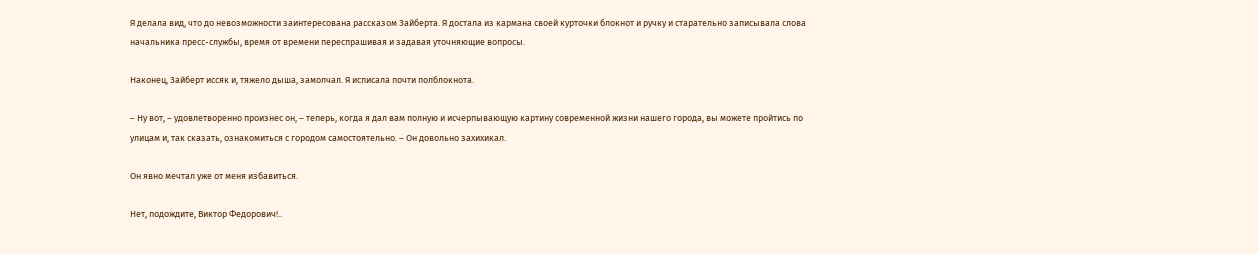Я делала вид, что до невозможности заинтересована рассказом Зайберта. Я достала из кармана своей курточки блокнот и ручку и старательно записывала слова начальника пресс-службы, время от времени переспрашивая и задавая уточняющие вопросы.

Наконец, Зайберт иссяк и, тяжело дыша, замолчал. Я исписала почти полблокнота.

– Ну вот, – удовлетворенно произнес он, – теперь, когда я дал вам полную и исчерпывающую картину современной жизни нашего города, вы можете пройтись по улицам и, так сказать, ознакомиться с городом самостоятельно. – Он довольно захихикал.

Он явно мечтал уже от меня избавиться.

Нет, подождите, Виктор Федорович!..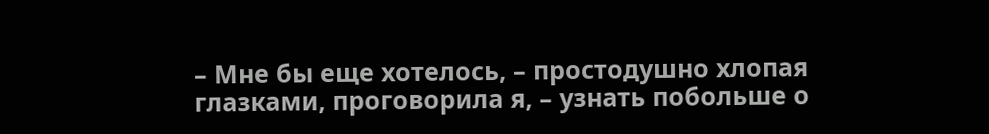– Мне бы еще хотелось, – простодушно хлопая глазками, проговорила я, – узнать побольше о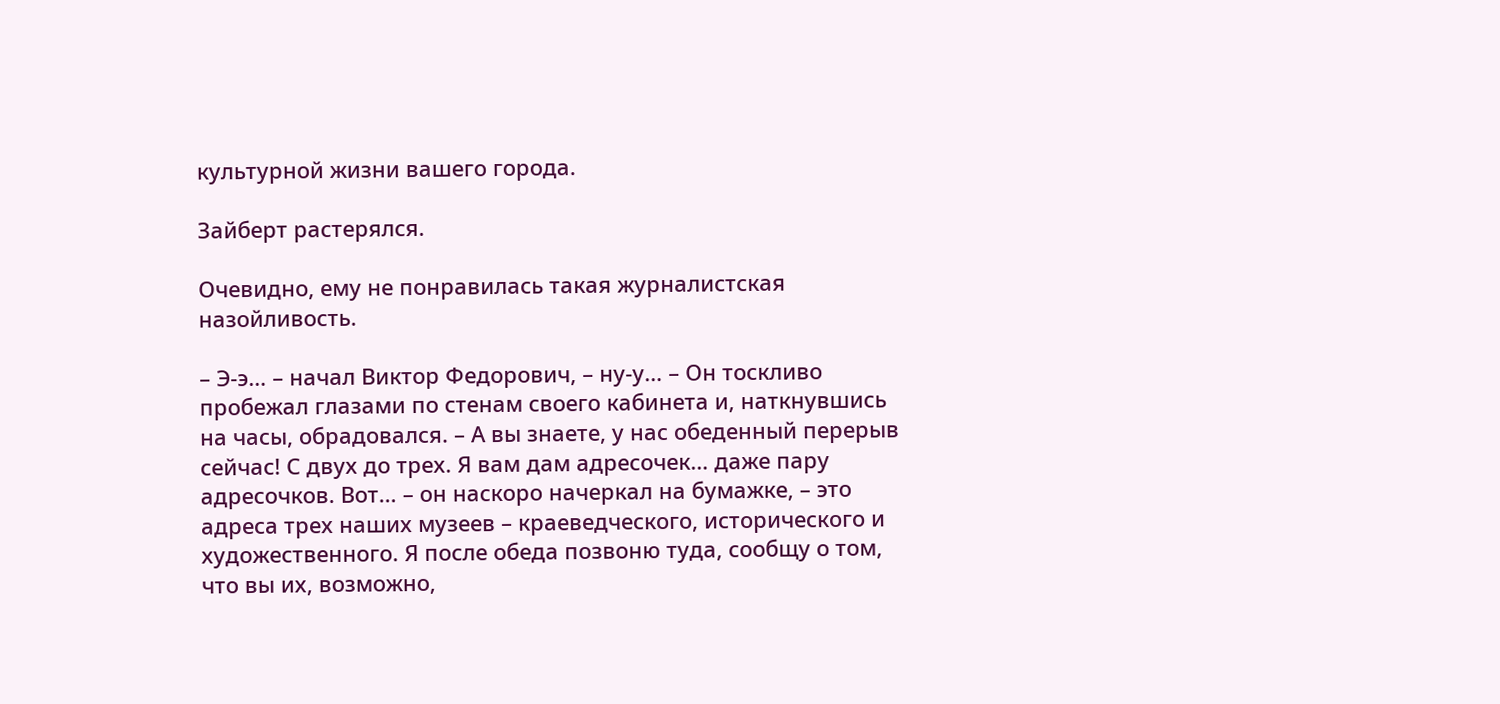культурной жизни вашего города.

Зайберт растерялся.

Очевидно, ему не понравилась такая журналистская назойливость.

– Э-э… – начал Виктор Федорович, – ну-у… – Он тоскливо пробежал глазами по стенам своего кабинета и, наткнувшись на часы, обрадовался. – А вы знаете, у нас обеденный перерыв сейчас! С двух до трех. Я вам дам адресочек… даже пару адресочков. Вот… – он наскоро начеркал на бумажке, – это адреса трех наших музеев – краеведческого, исторического и художественного. Я после обеда позвоню туда, сообщу о том, что вы их, возможно,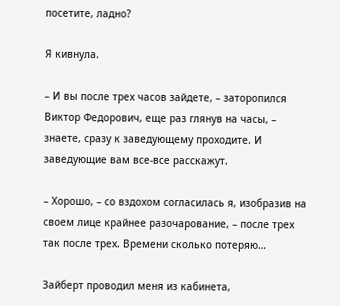посетите, ладно?

Я кивнула.

– И вы после трех часов зайдете, – заторопился Виктор Федорович, еще раз глянув на часы, – знаете, сразу к заведующему проходите. И заведующие вам все-все расскажут.

– Хорошо, – со вздохом согласилась я, изобразив на своем лице крайнее разочарование, – после трех так после трех. Времени сколько потеряю…

Зайберт проводил меня из кабинета,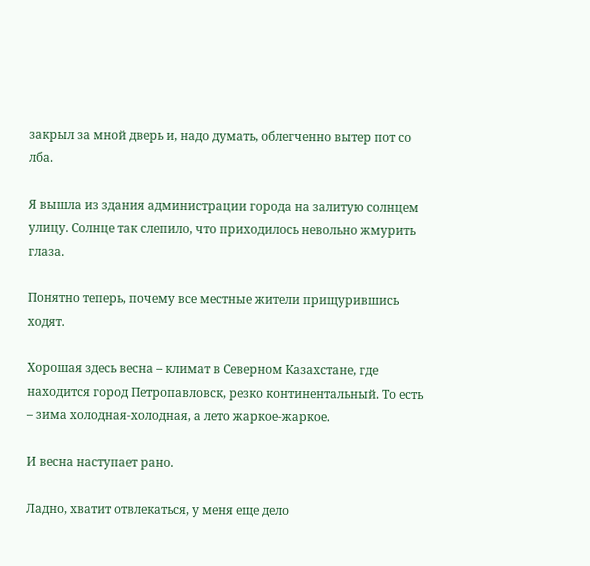закрыл за мной дверь и, надо думать, облегченно вытер пот со лба.

Я вышла из здания администрации города на залитую солнцем улицу. Солнце так слепило, что приходилось невольно жмурить глаза.

Понятно теперь, почему все местные жители прищурившись ходят.

Хорошая здесь весна – климат в Северном Казахстане, где находится город Петропавловск, резко континентальный. То есть – зима холодная-холодная, а лето жаркое-жаркое.

И весна наступает рано.

Ладно, хватит отвлекаться, у меня еще дело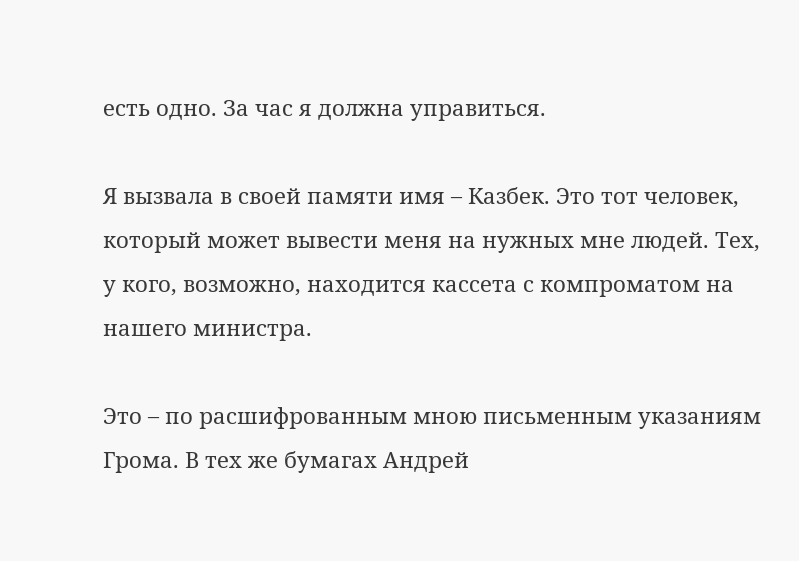есть одно. За час я должна управиться.

Я вызвала в своей памяти имя – Казбек. Это тот человек, который может вывести меня на нужных мне людей. Тех, у кого, возможно, находится кассета с компроматом на нашего министра.

Это – по расшифрованным мною письменным указаниям Грома. В тех же бумагах Андрей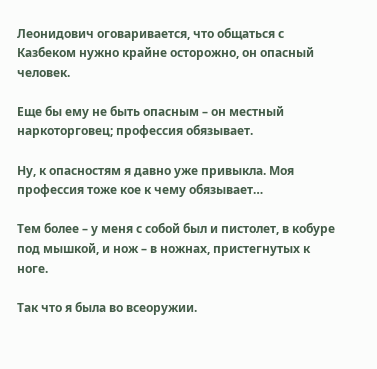Леонидович оговаривается, что общаться с Казбеком нужно крайне осторожно, он опасный человек.

Еще бы ему не быть опасным – он местный наркоторговец; профессия обязывает.

Ну, к опасностям я давно уже привыкла. Моя профессия тоже кое к чему обязывает…

Тем более – у меня с собой был и пистолет, в кобуре под мышкой, и нож – в ножнах, пристегнутых к ноге.

Так что я была во всеоружии.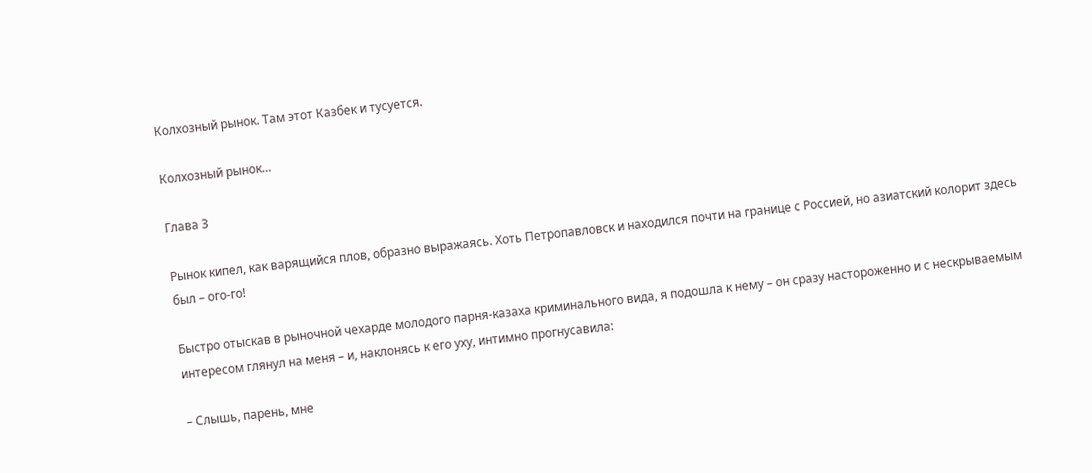Колхозный рынок. Там этот Казбек и тусуется.

Колхозный рынок…

Глава 3

Рынок кипел, как варящийся плов, образно выражаясь. Хоть Петропавловск и находился почти на границе с Россией, но азиатский колорит здесь был – ого-го!

Быстро отыскав в рыночной чехарде молодого парня-казаха криминального вида, я подошла к нему – он сразу настороженно и с нескрываемым интересом глянул на меня – и, наклонясь к его уху, интимно прогнусавила:

– Слышь, парень, мне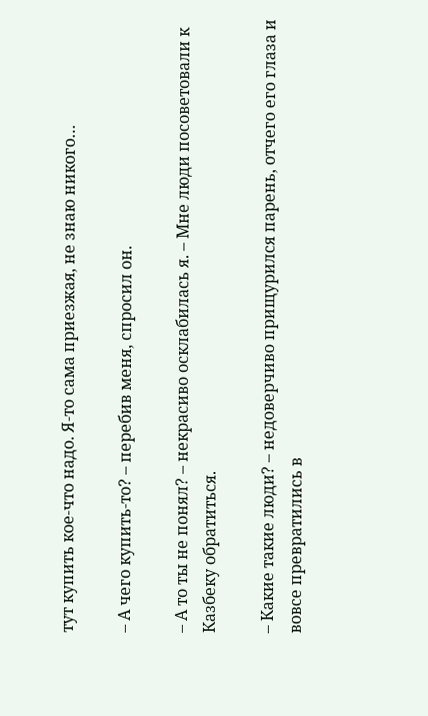тут купить кое-что надо. Я-то сама приезжая, не знаю никого…

– А чего купить-то? – перебив меня, спросил он.

– А то ты не понял? – некрасиво осклабилась я. – Мне люди посоветовали к Казбеку обратиться.

– Какие такие люди? – недоверчиво прищурился парень, отчего его глаза и вовсе превратились в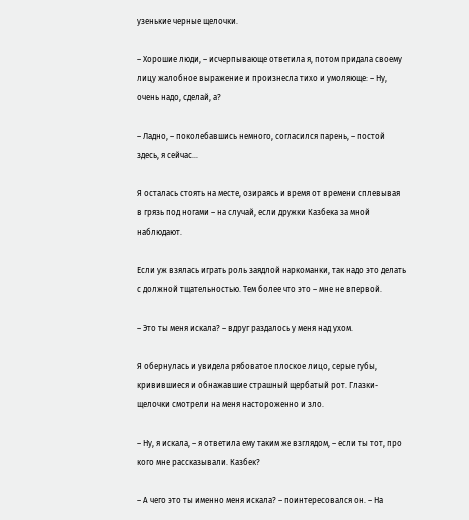узенькие черные щелочки.

– Хорошие люди, – исчерпывающе ответила я, потом придала своему лицу жалобное выражение и произнесла тихо и умоляюще: – Ну, очень надо, сделай, а?

– Ладно, – поколебавшись немного, согласился парень, – постой здесь, я сейчас…

Я осталась стоять на месте, озираясь и время от времени сплевывая в грязь под ногами – на случай, если дружки Казбека за мной наблюдают.

Если уж взялась играть роль заядлой наркоманки, так надо это делать с должной тщательностью. Тем более что это – мне не впервой.

– Это ты меня искала? – вдруг раздалось у меня над ухом.

Я обернулась и увидела рябоватое плоское лицо, серые губы, кривившиеся и обнажавшие страшный щербатый рот. Глазки-щелочки смотрели на меня настороженно и зло.

– Ну, я искала, – я ответила ему таким же взглядом, – если ты тот, про кого мне рассказывали. Казбек?

– А чего это ты именно меня искала? – поинтересовался он. – На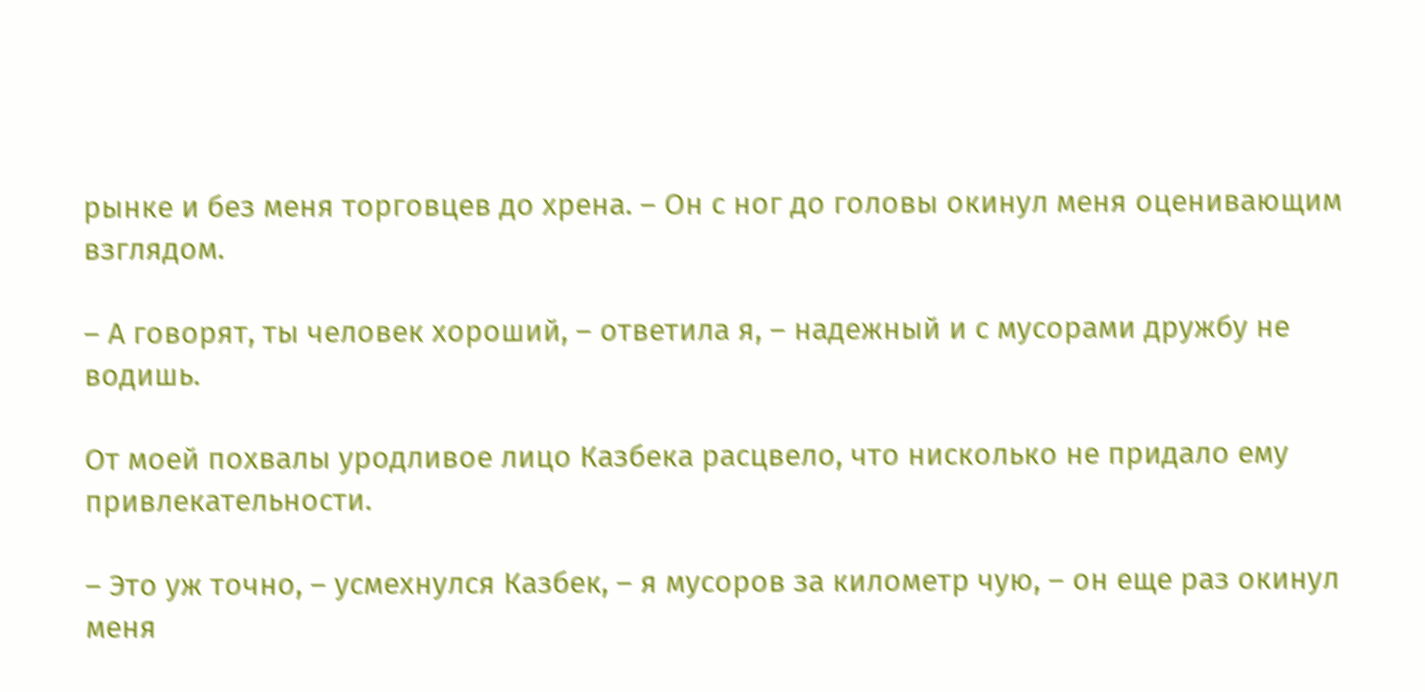рынке и без меня торговцев до хрена. – Он с ног до головы окинул меня оценивающим взглядом.

– А говорят, ты человек хороший, – ответила я, – надежный и с мусорами дружбу не водишь.

От моей похвалы уродливое лицо Казбека расцвело, что нисколько не придало ему привлекательности.

– Это уж точно, – усмехнулся Казбек, – я мусоров за километр чую, – он еще раз окинул меня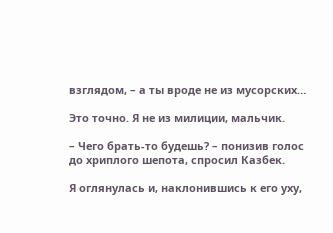взглядом, – а ты вроде не из мусорских…

Это точно. Я не из милиции, мальчик.

– Чего брать-то будешь? – понизив голос до хриплого шепота, спросил Казбек.

Я оглянулась и, наклонившись к его уху,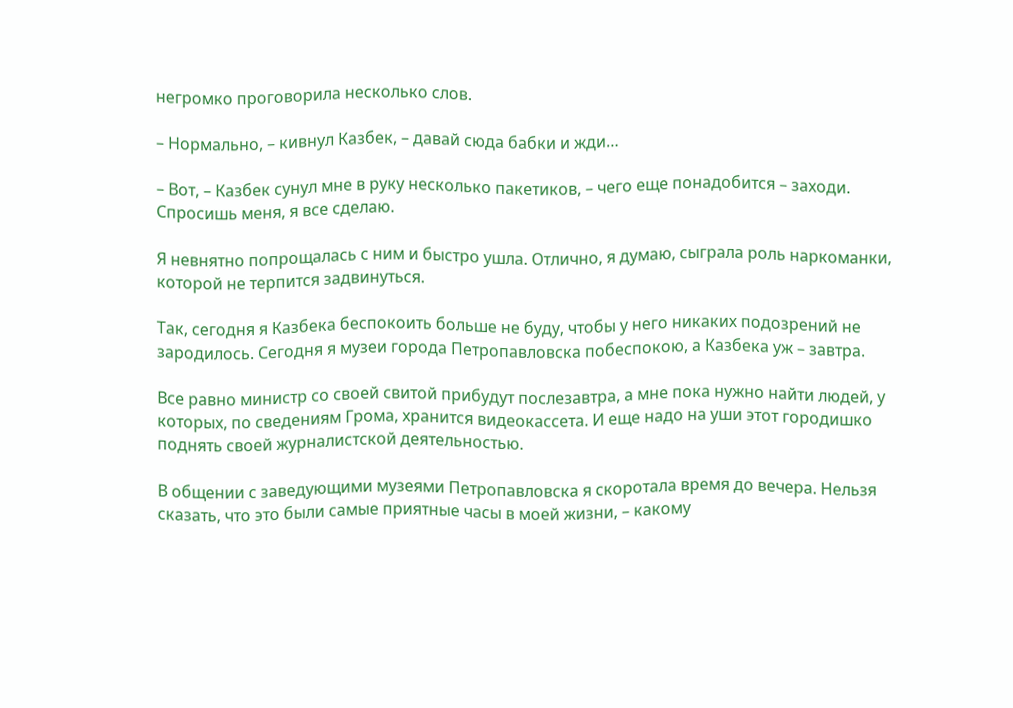негромко проговорила несколько слов.

– Нормально, – кивнул Казбек, – давай сюда бабки и жди…

– Вот, – Казбек сунул мне в руку несколько пакетиков, – чего еще понадобится – заходи. Спросишь меня, я все сделаю.

Я невнятно попрощалась с ним и быстро ушла. Отлично, я думаю, сыграла роль наркоманки, которой не терпится задвинуться.

Так, сегодня я Казбека беспокоить больше не буду, чтобы у него никаких подозрений не зародилось. Сегодня я музеи города Петропавловска побеспокою, а Казбека уж – завтра.

Все равно министр со своей свитой прибудут послезавтра, а мне пока нужно найти людей, у которых, по сведениям Грома, хранится видеокассета. И еще надо на уши этот городишко поднять своей журналистской деятельностью.

В общении с заведующими музеями Петропавловска я скоротала время до вечера. Нельзя сказать, что это были самые приятные часы в моей жизни, – какому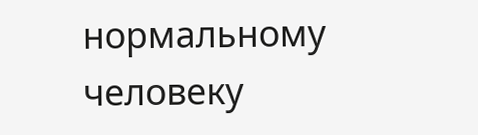нормальному человеку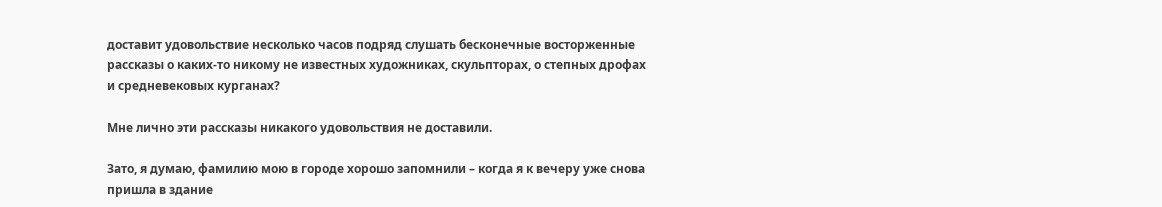доставит удовольствие несколько часов подряд слушать бесконечные восторженные рассказы о каких-то никому не известных художниках, скульпторах, о степных дрофах и средневековых курганах?

Мне лично эти рассказы никакого удовольствия не доставили.

Зато, я думаю, фамилию мою в городе хорошо запомнили – когда я к вечеру уже снова пришла в здание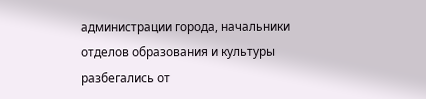администрации города, начальники отделов образования и культуры разбегались от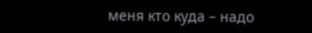меня кто куда – надо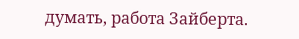думать, работа Зайберта.